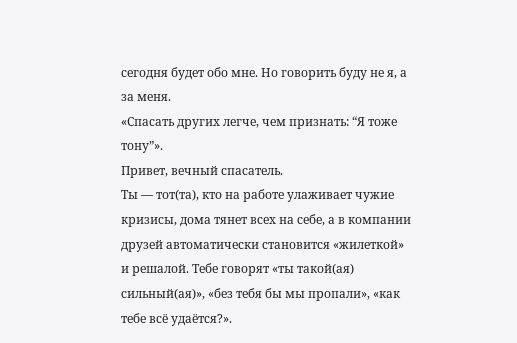сегодня будет обо мне. Но говорить буду не я, а за меня.
«Спасать других легче, чем признать: “Я тоже тону”».
Привет, вечный спасатель.
Ты — тот(та), кто на работе улаживает чужие кризисы, дома тянет всех на себе, а в компании друзей автоматически становится «жилеткой» и решалой. Тебе говорят «ты такой(ая) сильный(ая)», «без тебя бы мы пропали», «как тебе всё удаётся?».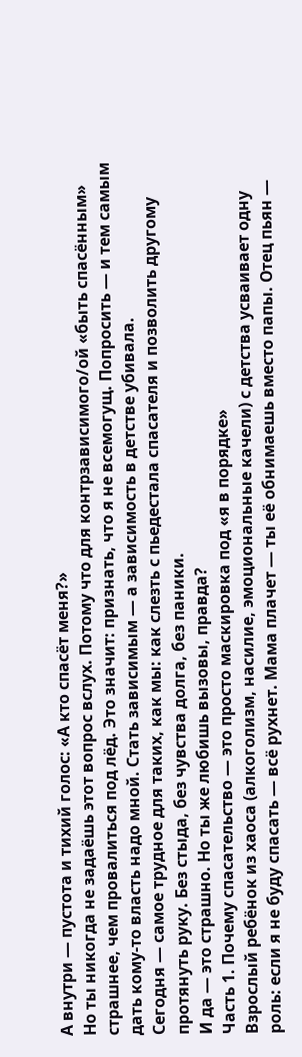А внутри — пустота и тихий голос: «А кто спасёт меня?»
Но ты никогда не задаёшь этот вопрос вслух. Потому что для контрзависимого/ой «быть спасённым» страшнее, чем провалиться под лёд. Это значит: признать, что я не всемогущ. Попросить — и тем самым дать кому-то власть надо мной. Стать зависимым — а зависимость в детстве убивала.
Сегодня — самое трудное для таких, как мы: как слезть с пьедестала спасателя и позволить другому протянуть руку. Без стыда, без чувства долга, без паники.
И да — это страшно. Но ты же любишь вызовы, правда?
Часть 1. Почему спасательство — это просто маскировка под «я в порядке»
Взрослый ребёнок из хаоса (алкоголизм, насилие, эмоциональные качели) с детства усваивает одну роль: если я не буду спасать — всё рухнет. Мама плачет — ты её обнимаешь вместо папы. Отец пьян —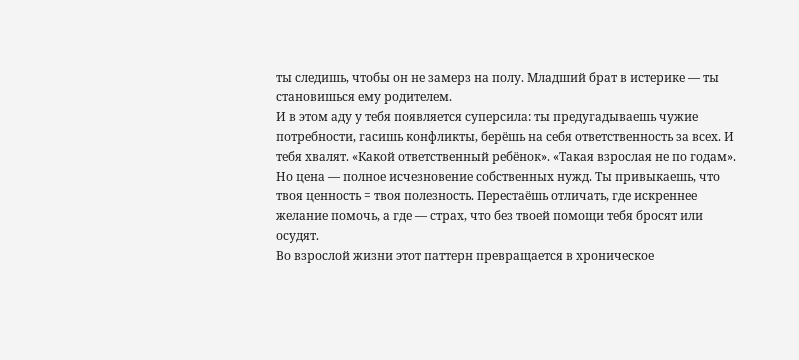ты следишь, чтобы он не замерз на полу. Младший брат в истерике — ты становишься ему родителем.
И в этом аду у тебя появляется суперсила: ты предугадываешь чужие потребности, гасишь конфликты, берёшь на себя ответственность за всех. И тебя хвалят. «Какой ответственный ребёнок». «Такая взрослая не по годам».
Но цена — полное исчезновение собственных нужд. Ты привыкаешь, что твоя ценность = твоя полезность. Перестаёшь отличать, где искреннее желание помочь, а где — страх, что без твоей помощи тебя бросят или осудят.
Во взрослой жизни этот паттерн превращается в хроническое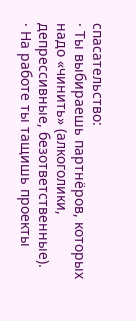спасательство:
· Ты выбираешь партнёров, которых надо «чинить» (алкоголики, депрессивные, безответственные).
· На работе ты тащишь проекты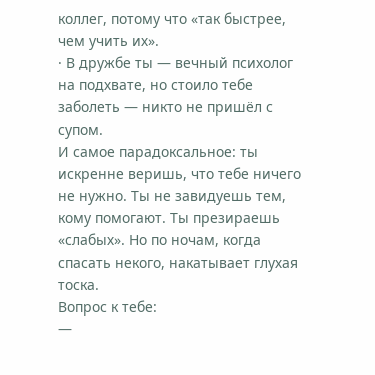коллег, потому что «так быстрее, чем учить их».
· В дружбе ты — вечный психолог на подхвате, но стоило тебе заболеть — никто не пришёл с супом.
И самое парадоксальное: ты искренне веришь, что тебе ничего не нужно. Ты не завидуешь тем, кому помогают. Ты презираешь «слабых». Но по ночам, когда спасать некого, накатывает глухая тоска.
Вопрос к тебе:
—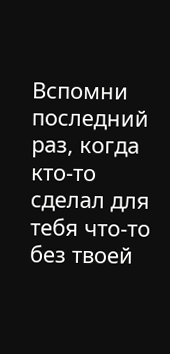Вспомни последний раз, когда кто-то сделал для тебя что-то без твоей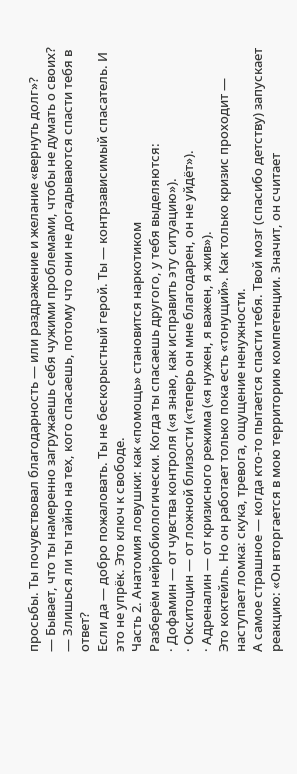просьбы. Ты почувствовал благодарность — или раздражение и желание «вернуть долг»?
— Бывает, что ты намеренно загружаешь себя чужими проблемами, чтобы не думать о своих?
— Злишься ли ты тайно на тех, кого спасаешь, потому что они не догадываются спасти тебя в ответ?
Если да — добро пожаловать. Ты не бескорыстный герой. Ты — контрзависимый спасатель. И это не упрёк. Это ключ к свободе.
Часть 2. Анатомия ловушки: как «помощь» становится наркотиком
Разберём нейробиологически. Когда ты спасаешь другого, у тебя выделяются:
· Дофамин — от чувства контроля («я знаю, как исправить эту ситуацию»).
· Окситоцин — от ложной близости («теперь он мне благодарен, он не уйдёт»).
· Адреналин — от кризисного режима («я нужен, я важен, я жив»).
Это коктейль. Но он работает только пока есть «тонущий». Как только кризис проходит — наступает ломка: скука, тревога, ощущение ненужности.
А самое страшное — когда кто-то пытается спасти тебя. Твой мозг (спасибо детству) запускает реакцию: «Он вторгается в мою территорию компетенции. Значит, он считает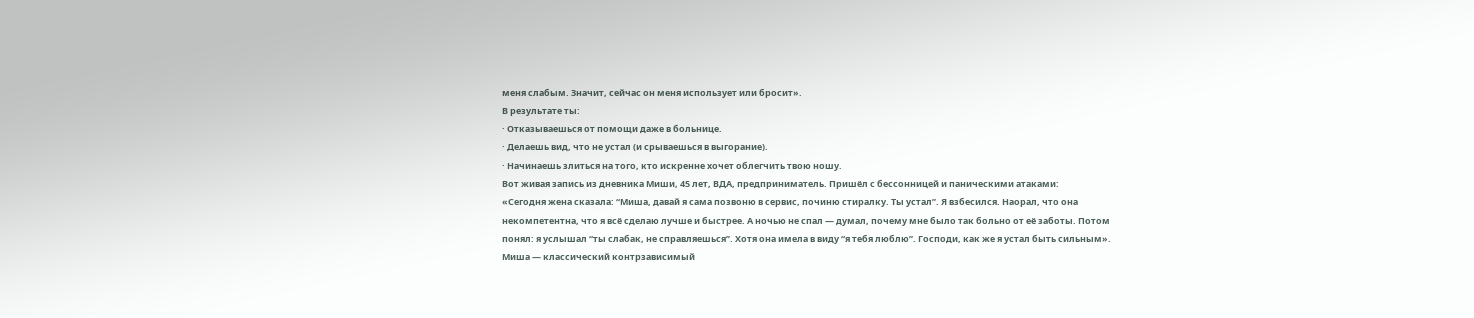меня слабым. Значит, сейчас он меня использует или бросит».
В результате ты:
· Отказываешься от помощи даже в больнице.
· Делаешь вид, что не устал (и срываешься в выгорание).
· Начинаешь злиться на того, кто искренне хочет облегчить твою ношу.
Вот живая запись из дневника Миши, 45 лет, ВДА, предприниматель. Пришёл с бессонницей и паническими атаками:
«Сегодня жена сказала: “Миша, давай я сама позвоню в сервис, починю стиралку. Ты устал”. Я взбесился. Наорал, что она некомпетентна, что я всё сделаю лучше и быстрее. А ночью не спал — думал, почему мне было так больно от её заботы. Потом понял: я услышал “ты слабак, не справляешься”. Хотя она имела в виду “я тебя люблю”. Господи, как же я устал быть сильным».
Миша — классический контрзависимый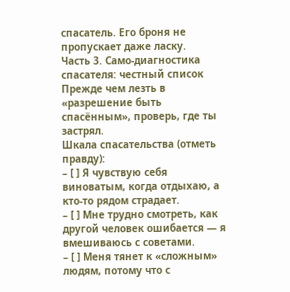спасатель. Его броня не пропускает даже ласку.
Часть 3. Само-диагностика спасателя: честный список
Прежде чем лезть в «разрешение быть спасённым», проверь, где ты застрял.
Шкала спасательства (отметь правду):
– [ ] Я чувствую себя виноватым, когда отдыхаю, а кто-то рядом страдает.
– [ ] Мне трудно смотреть, как другой человек ошибается — я вмешиваюсь с советами.
– [ ] Меня тянет к «сложным» людям, потому что с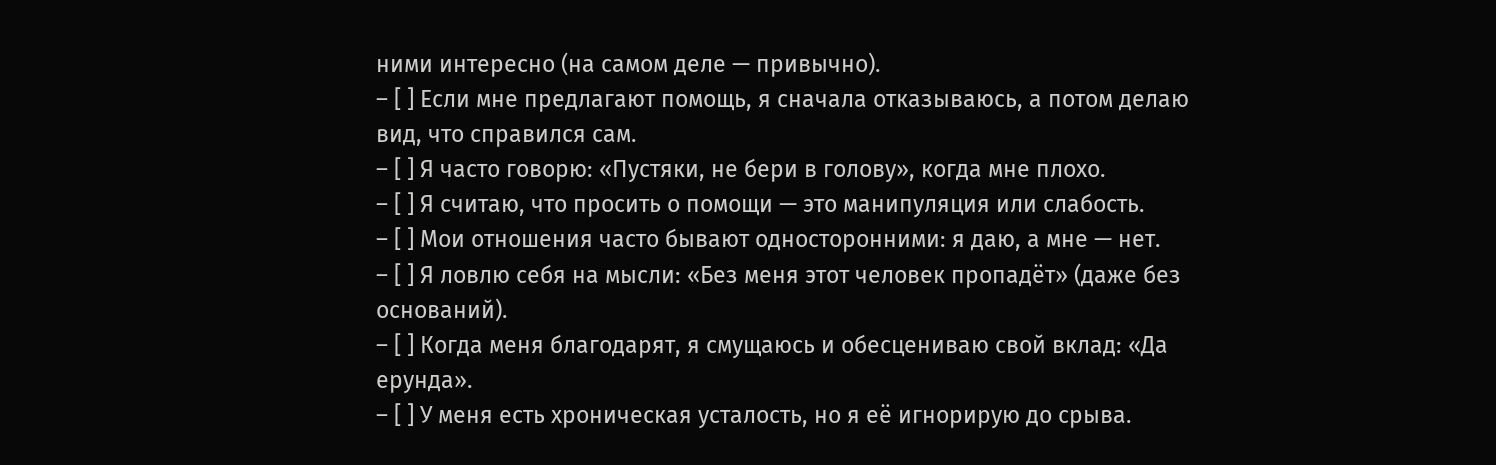ними интересно (на самом деле — привычно).
– [ ] Если мне предлагают помощь, я сначала отказываюсь, а потом делаю вид, что справился сам.
– [ ] Я часто говорю: «Пустяки, не бери в голову», когда мне плохо.
– [ ] Я считаю, что просить о помощи — это манипуляция или слабость.
– [ ] Мои отношения часто бывают односторонними: я даю, а мне — нет.
– [ ] Я ловлю себя на мысли: «Без меня этот человек пропадёт» (даже без оснований).
– [ ] Когда меня благодарят, я смущаюсь и обесцениваю свой вклад: «Да ерунда».
– [ ] У меня есть хроническая усталость, но я её игнорирую до срыва.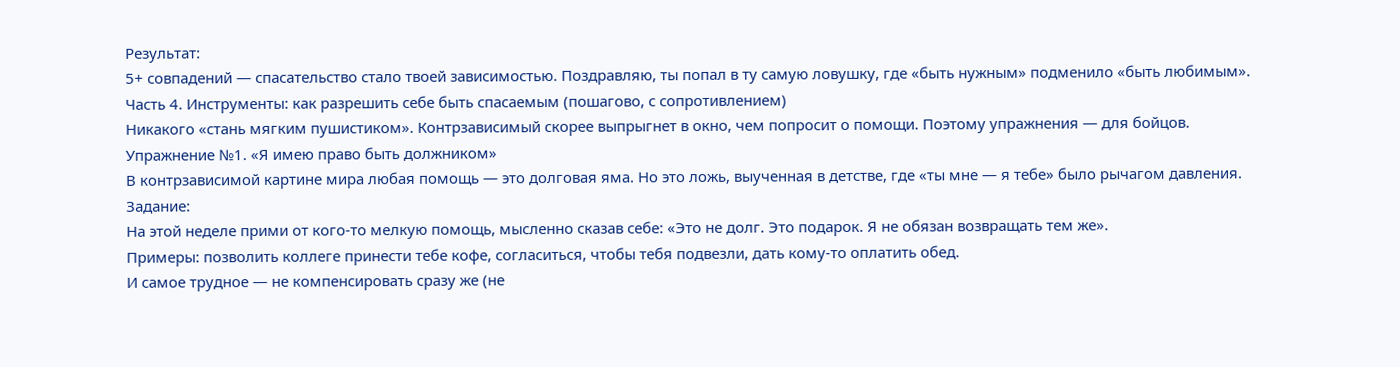Результат:
5+ совпадений — спасательство стало твоей зависимостью. Поздравляю, ты попал в ту самую ловушку, где «быть нужным» подменило «быть любимым».
Часть 4. Инструменты: как разрешить себе быть спасаемым (пошагово, с сопротивлением)
Никакого «стань мягким пушистиком». Контрзависимый скорее выпрыгнет в окно, чем попросит о помощи. Поэтому упражнения — для бойцов.
Упражнение №1. «Я имею право быть должником»
В контрзависимой картине мира любая помощь — это долговая яма. Но это ложь, выученная в детстве, где «ты мне — я тебе» было рычагом давления.
Задание:
На этой неделе прими от кого-то мелкую помощь, мысленно сказав себе: «Это не долг. Это подарок. Я не обязан возвращать тем же».
Примеры: позволить коллеге принести тебе кофе, согласиться, чтобы тебя подвезли, дать кому-то оплатить обед.
И самое трудное — не компенсировать сразу же (не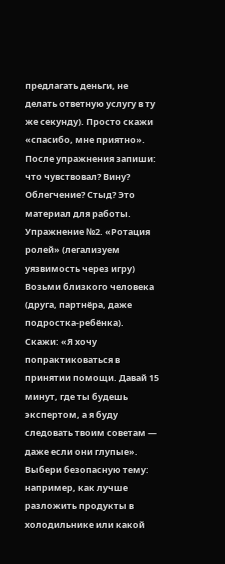предлагать деньги, не делать ответную услугу в ту же секунду). Просто скажи «спасибо, мне приятно».
После упражнения запиши: что чувствовал? Вину? Облегчение? Стыд? Это материал для работы.
Упражнение №2. «Ротация ролей» (легализуем уязвимость через игру)
Возьми близкого человека (друга, партнёра, даже подростка-ребёнка). Скажи: «Я хочу попрактиковаться в принятии помощи. Давай 15 минут, где ты будешь экспертом, а я буду следовать твоим советам — даже если они глупые».
Выбери безопасную тему: например, как лучше разложить продукты в холодильнике или какой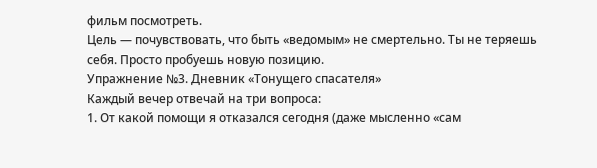фильм посмотреть.
Цель — почувствовать, что быть «ведомым» не смертельно. Ты не теряешь себя. Просто пробуешь новую позицию.
Упражнение №3. Дневник «Тонущего спасателя»
Каждый вечер отвечай на три вопроса:
1. От какой помощи я отказался сегодня (даже мысленно «сам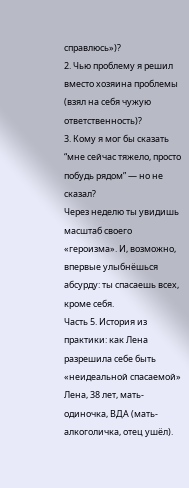справлюсь»)?
2. Чью проблему я решил вместо хозяина проблемы (взял на себя чужую ответственность)?
3. Кому я мог бы сказать “мне сейчас тяжело, просто побудь рядом” — но не сказал?
Через неделю ты увидишь масштаб своего «героизма». И, возможно, впервые улыбнёшься абсурду: ты спасаешь всех, кроме себя.
Часть 5. История из практики: как Лена разрешила себе быть «неидеальной спасаемой»
Лена, 38 лет, мать-одиночка, ВДА (мать-алкоголичка, отец ушёл).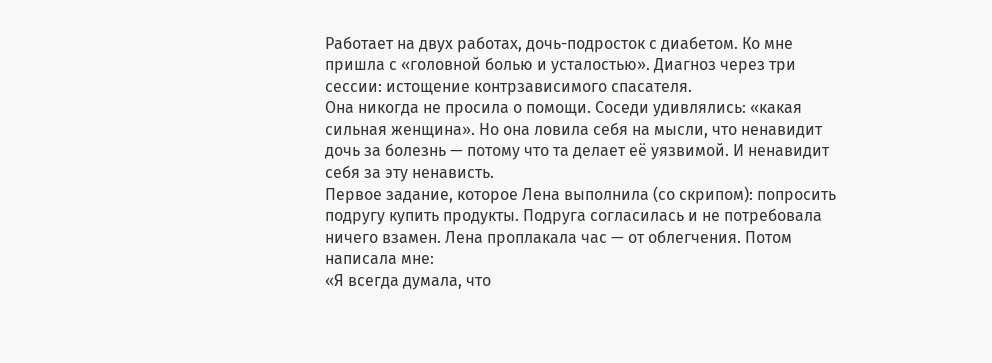Работает на двух работах, дочь-подросток с диабетом. Ко мне пришла с «головной болью и усталостью». Диагноз через три сессии: истощение контрзависимого спасателя.
Она никогда не просила о помощи. Соседи удивлялись: «какая сильная женщина». Но она ловила себя на мысли, что ненавидит дочь за болезнь — потому что та делает её уязвимой. И ненавидит себя за эту ненависть.
Первое задание, которое Лена выполнила (со скрипом): попросить подругу купить продукты. Подруга согласилась и не потребовала ничего взамен. Лена проплакала час — от облегчения. Потом написала мне:
«Я всегда думала, что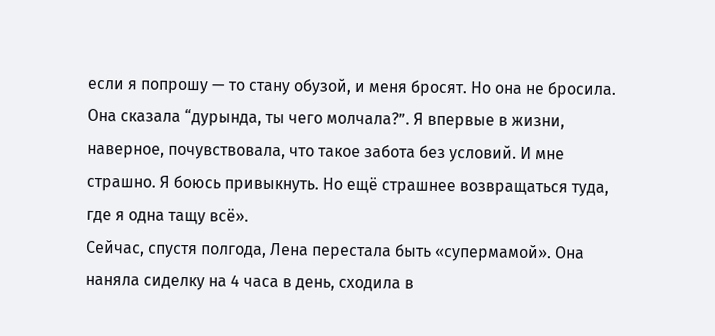если я попрошу — то стану обузой, и меня бросят. Но она не бросила. Она сказала “дурында, ты чего молчала?”. Я впервые в жизни, наверное, почувствовала, что такое забота без условий. И мне страшно. Я боюсь привыкнуть. Но ещё страшнее возвращаться туда, где я одна тащу всё».
Сейчас, спустя полгода, Лена перестала быть «супермамой». Она наняла сиделку на 4 часа в день, сходила в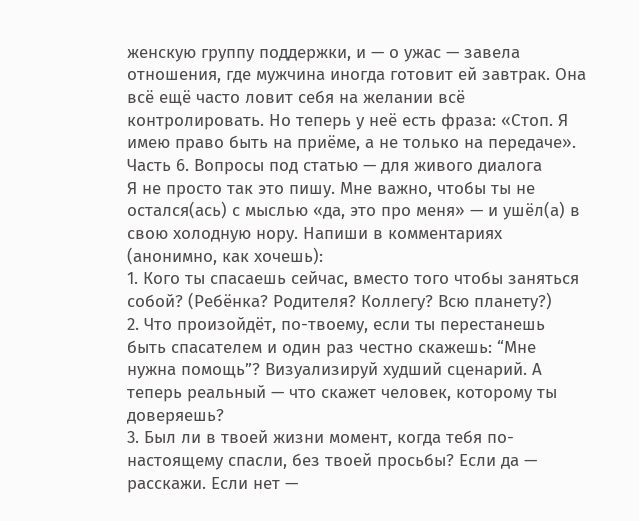женскую группу поддержки, и — о ужас — завела отношения, где мужчина иногда готовит ей завтрак. Она всё ещё часто ловит себя на желании всё контролировать. Но теперь у неё есть фраза: «Стоп. Я имею право быть на приёме, а не только на передаче».
Часть 6. Вопросы под статью — для живого диалога
Я не просто так это пишу. Мне важно, чтобы ты не остался(ась) с мыслью «да, это про меня» — и ушёл(а) в свою холодную нору. Напиши в комментариях (анонимно, как хочешь):
1. Кого ты спасаешь сейчас, вместо того чтобы заняться собой? (Ребёнка? Родителя? Коллегу? Всю планету?)
2. Что произойдёт, по-твоему, если ты перестанешь быть спасателем и один раз честно скажешь: “Мне нужна помощь”? Визуализируй худший сценарий. А теперь реальный — что скажет человек, которому ты доверяешь?
3. Был ли в твоей жизни момент, когда тебя по-настоящему спасли, без твоей просьбы? Если да — расскажи. Если нет —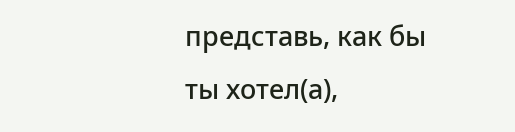представь, как бы ты хотел(а),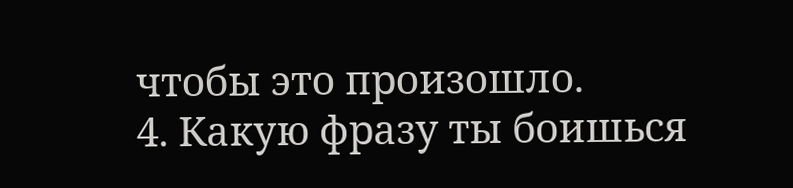чтобы это произошло.
4. Какую фразу ты боишься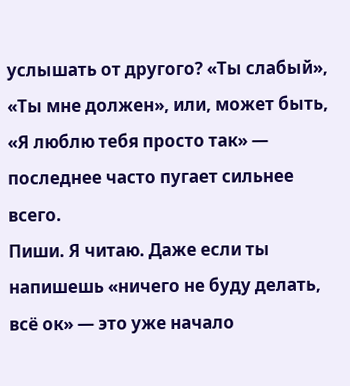услышать от другого? «Ты слабый», «Ты мне должен», или, может быть, «Я люблю тебя просто так» — последнее часто пугает сильнее всего.
Пиши. Я читаю. Даже если ты напишешь «ничего не буду делать, всё ок» — это уже начало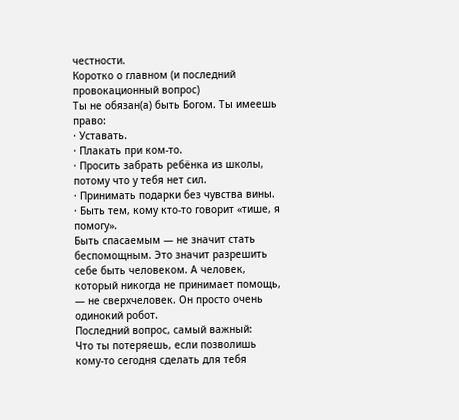честности.
Коротко о главном (и последний провокационный вопрос)
Ты не обязан(а) быть Богом. Ты имеешь право:
· Уставать.
· Плакать при ком-то.
· Просить забрать ребёнка из школы, потому что у тебя нет сил.
· Принимать подарки без чувства вины.
· Быть тем, кому кто-то говорит «тише, я помогу».
Быть спасаемым — не значит стать беспомощным. Это значит разрешить себе быть человеком. А человек, который никогда не принимает помощь, — не сверхчеловек. Он просто очень одинокий робот.
Последний вопрос, самый важный:
Что ты потеряешь, если позволишь кому-то сегодня сделать для тебя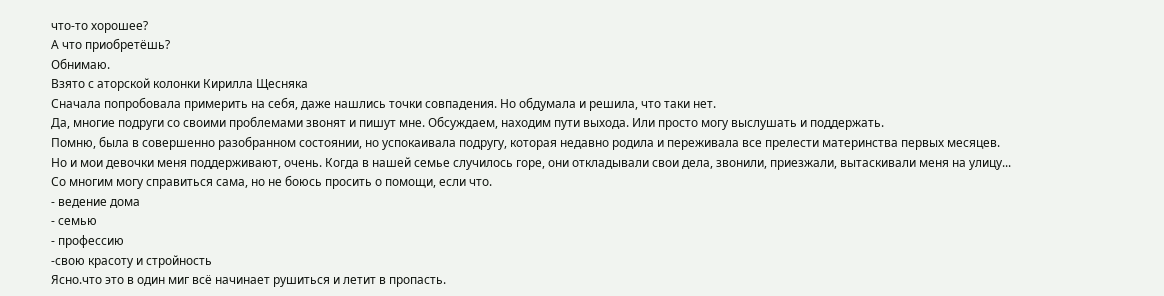что-то хорошее?
А что приобретёшь?
Обнимаю.
Взято с аторской колонки Кирилла Щесняка
Сначала попробовала примерить на себя, даже нашлись точки совпадения. Но обдумала и решила, что таки нет.
Да, многие подруги со своими проблемами звонят и пишут мне. Обсуждаем, находим пути выхода. Или просто могу выслушать и поддержать.
Помню, была в совершенно разобранном состоянии, но успокаивала подругу, которая недавно родила и переживала все прелести материнства первых месяцев.
Но и мои девочки меня поддерживают, очень. Когда в нашей семье случилось горе, они откладывали свои дела, звонили, приезжали, вытаскивали меня на улицу...
Со многим могу справиться сама, но не боюсь просить о помощи, если что.
- ведение дома
- семью
- профессию
-свою красоту и стройность
Ясно.что это в один миг всё начинает рушиться и летит в пропасть.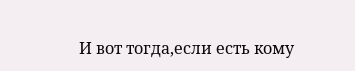И вот тогда,если есть кому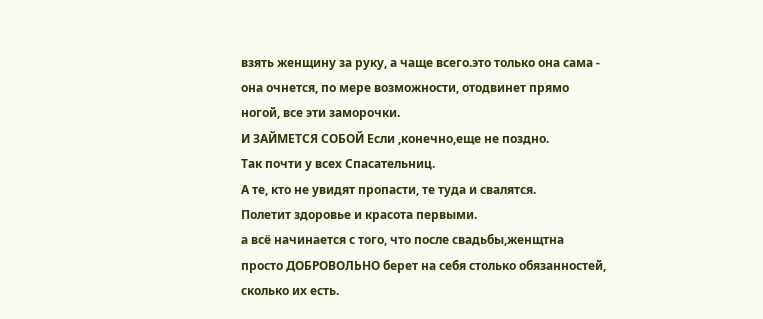взять женщину за руку, а чаще всего.это только она сама - она очнется, по мере возможности, отодвинет прямо ногой, все эти заморочки.
И ЗАЙМЕТСЯ СОБОЙ Если ,конечно,еще не поздно.
Так почти у всех Спасательниц.
А те, кто не увидят пропасти, те туда и свалятся.
Полетит здоровье и красота первыми.
а всё начинается с того, что после свадьбы,женщтна просто ДОБРОВОЛЬНО берет на себя столько обязанностей, сколько их есть.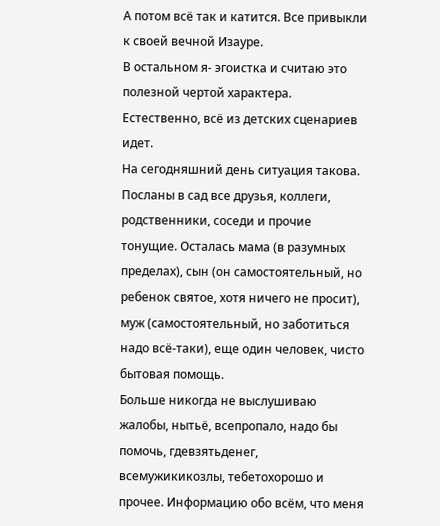А потом всё так и катится. Все привыкли к своей вечной Изауре.
В остальном я- эгоистка и считаю это полезной чертой характера.
Естественно, всё из детских сценариев идет.
На сегодняшний день ситуация такова. Посланы в сад все друзья, коллеги, родственники, соседи и прочие тонущие. Осталась мама (в разумных пределах), сын (он самостоятельный, но ребенок святое, хотя ничего не просит), муж (самостоятельный, но заботиться надо всё-таки), еще один человек, чисто бытовая помощь.
Больше никогда не выслушиваю жалобы, нытьё, всепропало, надо бы помочь, гдевзятьденег, всемужикикозлы, тебетохорошо и прочее. Информацию обо всём, что меня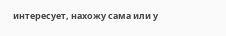интересует, нахожу сама или у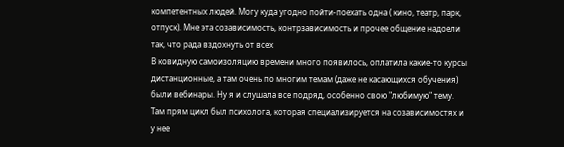компетентных людей. Могу куда угодно пойти-поехать одна ( кино, театр, парк, отпуск). Мне эта созависимость, контрзависимость и прочее общение надоели так, что рада вздохнуть от всех
В ковидную самоизоляцию времени много появилось, оплатила какие-то курсы дистанционные, а там очень по многим темам (даже не касающихся обучения) были вебинары. Ну я и слушала все подряд, особенно свою "любимую" тему. Там прям цикл был психолога, которая специализируется на созависимостях и у нее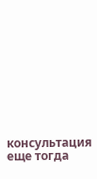консультация еще тогда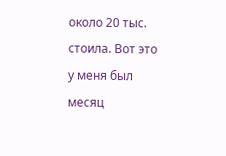около 20 тыс. стоила. Вот это у меня был месяц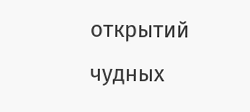открытий чудных